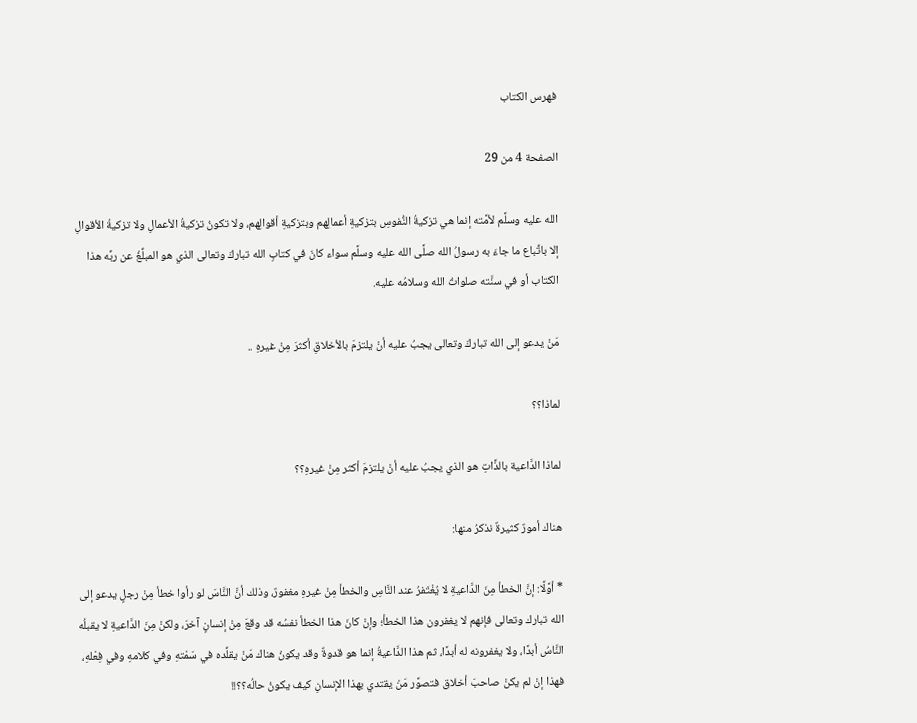فهرس الكتاب

الصفحة 4 من 29

الله عليه وسلَّم لأمَّته إنما هي تزكيةُ النُّفوسِ بتزكيةِ أعمالِهم وبتزكيةِ أقوالِهم، ولا تكونُ تزكيةُ الأعمالِ ولا تزكيةُ الأقوالِ إلا باتِّباع ما جاءَ به رسولُ الله صلَّى الله عليه وسلَّم سواء كانَ في كتابِ الله تباركَ وتعالى الذي هو المبلِّغُ عن ربِّه هذا الكتاب أو في سنَّته صلواتُ الله وسلامُه عليه.

مَنْ يدعو إلى الله تباركَ وتعالى يجبُ عليه أنْ يلتزمَ بالأخلاقِ أكثرَ مِنْ غيرهِ ..

لماذا؟؟

لماذا الدَّاعية بالذَّاتِ هو الذي يجبُ عليه أنْ يلتزمَ أكثر مِنْ غيرهِ؟؟

هناك أمورٌ كثيرةٌ نذكرُ منها:

* أوَّلًا: إنَّ الخطأ مِنَ الدَّاعيةِ لا يُغْتَفرُ عند النَّاسِ والخطأ مِنْ غيرهِ مغفورٌ، وذلك أنَّ النَّاسَ لو رأوا خطأ مِنْ رجلٍ يدعو إلى الله تبارك وتعالى فإنهم لا يغفرون هذا الخطأ؛ وإنْ كانَ هذا الخطأ نفسُه قد وقعَ مِنْ إنسانٍ آخرَ، ولكنْ مِنَ الدَّاعيةِ لا يقبلُه النَّاسُ أبدًا، ولا يغفرونه له أبدًا، ثم هذا الدَّاعيةُ إنما هو قدوةٌ وقد يكونُ هناك مَنْ يقلِّده في سَمْتهِ وفي كلامهِ وفي فِعْلهِ، فهذا إنْ لم يكنْ صاحبَ أخلاق فتصوَّر مَنْ يقتدي بهذا الإنسانِ كيف يكونُ حالُه؟؟!!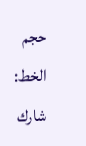حجم الخط:
شارك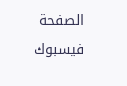الصفحة
فيسبوك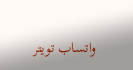واتساب تويتر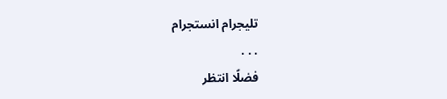تليجرام انستجرام
. . .
فضلًا انتظر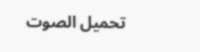تحميل الصوت